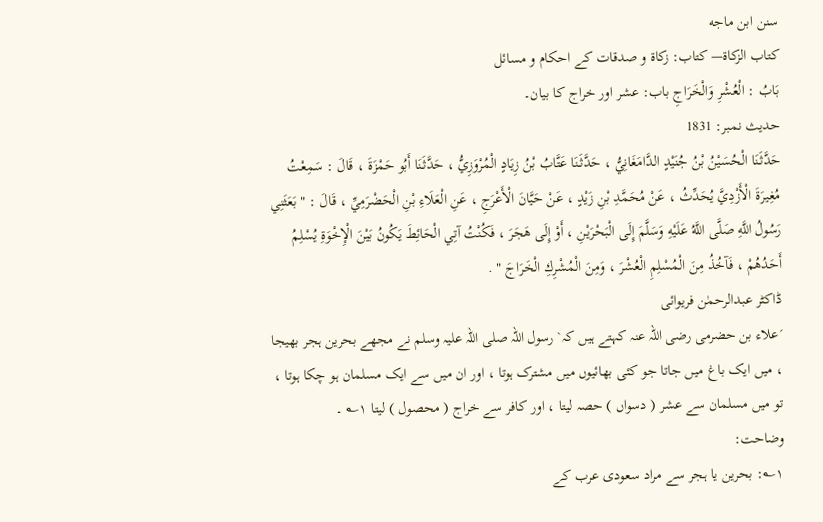سنن ابن ماجه
كتاب الزكاة— کتاب: زکاۃ و صدقات کے احکام و مسائل
بَابُ : الْعُشْرِ وَالْخَرَاجِ باب: عشر اور خراج کا بیان۔
حدیث نمبر: 1831
حَدَّثَنَا الْحُسَيْنُ بْنُ جُنَيْدٍ الدَّامَغَانِيُّ ، حَدَّثَنَا عَتَّابُ بْنُ زِيَادٍ الْمُرْوَزِيُّ ، حَدَّثَنَا أَبُو حَمْزَةَ ، قَالَ : سَمِعْتُ مُغِيرَةَ الْأَزْدِيَّ يُحَدِّثُ ، عَنْ مُحَمَّدِ بْنِ زَيْدٍ ، عَنْ حَيَّانَ الْأَعْرَجِ ، عَنِ الْعَلَاءِ بْنِ الْحَضْرَمِيِّ ، قَالَ : " بَعَثَنِي رَسُولُ اللَّهِ صَلَّى اللَّهُ عَلَيْهِ وَسَلَّمَ إِلَى الْبَحْرَيْنِ ، أَوْ إِلَى هَجَرَ ، فَكُنْتُ آتِي الْحَائِطَ يَكُونُ بَيْنَ الْإِخْوَةِ يُسْلِمُ أَحَدُهُمْ ، فَآخُذُ مِنَ الْمُسْلِمِ الْعُشْرَ ، وَمِنَ الْمُشْرِكِ الْخَرَاجَ " .
ڈاکٹر عبدالرحمٰن فریوائی
´علاء بن حضرمی رضی اللہ عنہ کہتے ہیں کہ` رسول اللہ صلی اللہ علیہ وسلم نے مجھے بحرین ہجر بھیجا ، میں ایک باغ میں جاتا جو کئی بھائیوں میں مشترک ہوتا ، اور ان میں سے ایک مسلمان ہو چکا ہوتا ، تو میں مسلمان سے عشر ( دسواں ) حصہ لیتا ، اور کافر سے خراج ( محصول ) لیتا ۱؎ ۔
وضاحت:
۱؎: بحرین یا ہجر سے مراد سعودی عرب کے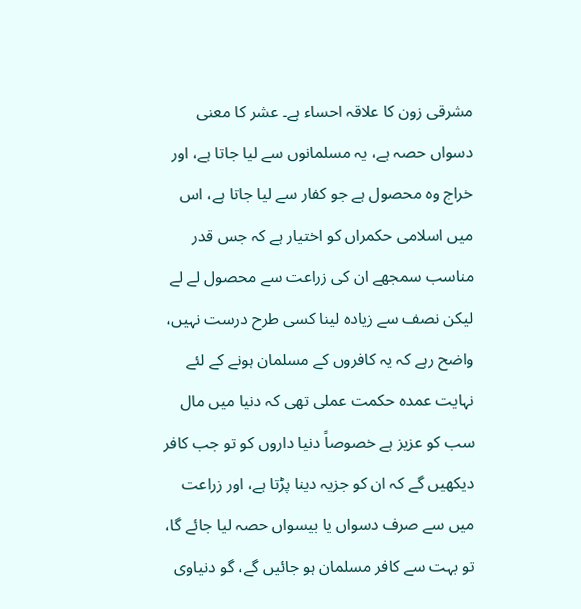مشرقی زون کا علاقہ احساء ہے۔ عشر کا معنی دسواں حصہ ہے، یہ مسلمانوں سے لیا جاتا ہے، اور خراج وہ محصول ہے جو کفار سے لیا جاتا ہے، اس میں اسلامی حکمراں کو اختیار ہے کہ جس قدر مناسب سمجھے ان کی زراعت سے محصول لے لے لیکن نصف سے زیادہ لینا کسی طرح درست نہیں، واضح رہے کہ یہ کافروں کے مسلمان ہونے کے لئے نہایت عمدہ حکمت عملی تھی کہ دنیا میں مال سب کو عزیز ہے خصوصاً دنیا داروں کو تو جب کافر دیکھیں گے کہ ان کو جزیہ دینا پڑتا ہے، اور زراعت میں سے صرف دسواں یا بیسواں حصہ لیا جائے گا، تو بہت سے کافر مسلمان ہو جائیں گے، گو دنیاوی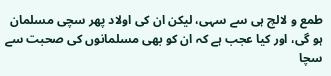طمع و لالچ ہی سے سہی، لیکن ان کی اولاد پھر سچی مسلمان ہو گی، اور کیا عجب ہے کہ ان کو بھی مسلمانوں کی صحبت سے سچا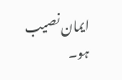ایمان نصیب ہو۔